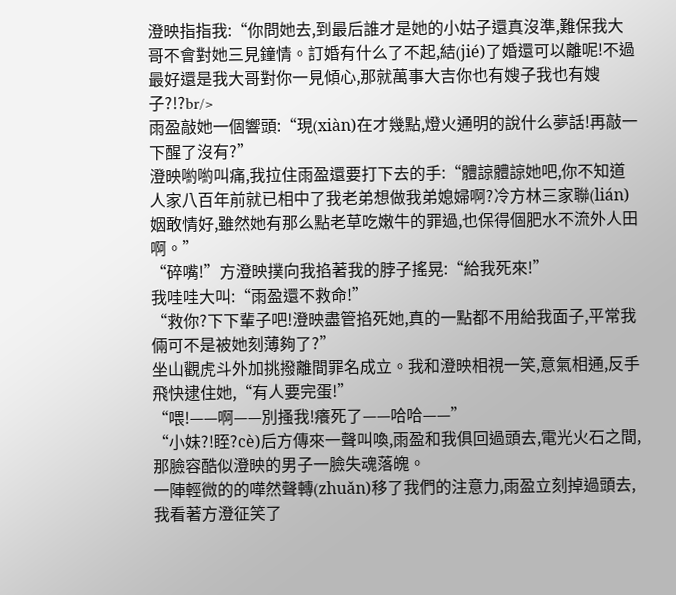澄映指指我:“你問她去,到最后誰才是她的小姑子還真沒準,難保我大哥不會對她三見鐘情。訂婚有什么了不起,結(jié)了婚還可以離呢!不過最好還是我大哥對你一見傾心,那就萬事大吉你也有嫂子我也有嫂子?!?br/>
雨盈敲她一個響頭:“現(xiàn)在才幾點,燈火通明的說什么夢話!再敲一下醒了沒有?”
澄映喲喲叫痛,我拉住雨盈還要打下去的手:“體諒體諒她吧,你不知道人家八百年前就已相中了我老弟想做我弟媳婦啊?冷方林三家聯(lián)姻敢情好,雖然她有那么點老草吃嫩牛的罪過,也保得個肥水不流外人田啊。”
“碎嘴!”方澄映撲向我掐著我的脖子搖晃:“給我死來!”
我哇哇大叫:“雨盈還不救命!”
“救你?下下輩子吧!澄映盡管掐死她,真的一點都不用給我面子,平常我倆可不是被她刻薄夠了?”
坐山觀虎斗外加挑撥離間罪名成立。我和澄映相視一笑,意氣相通,反手飛快逮住她,“有人要完蛋!”
“喂!——啊——別搔我!癢死了——哈哈——”
“小妹?!眰?cè)后方傳來一聲叫喚,雨盈和我俱回過頭去,電光火石之間,那臉容酷似澄映的男子一臉失魂落魄。
一陣輕微的的嘩然聲轉(zhuǎn)移了我們的注意力,雨盈立刻掉過頭去,我看著方澄征笑了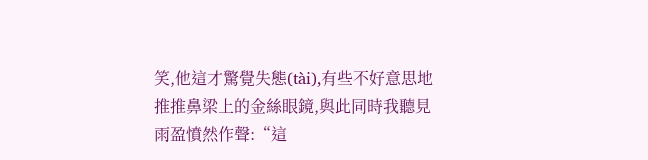笑,他這才驚覺失態(tài),有些不好意思地推推鼻梁上的金絲眼鏡,與此同時我聽見雨盈憤然作聲:“這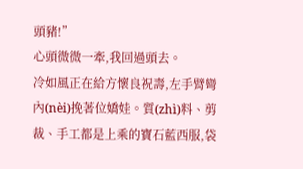頭豬!”
心頭微微一牽,我回過頭去。
冷如風正在給方懷良祝壽,左手臂彎內(nèi)挽著位嬌娃。質(zhì)料、剪裁、手工都是上乘的寶石藍西服,袋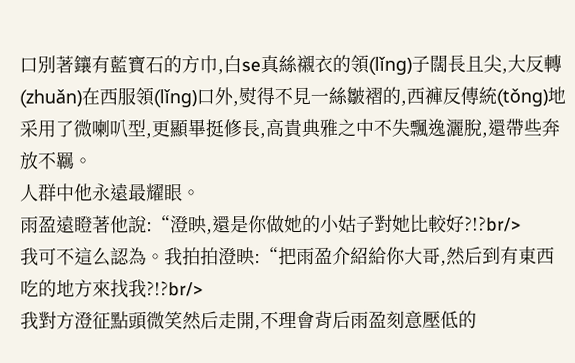口別著鑲有藍寶石的方巾,白se真絲襯衣的領(lǐng)子闊長且尖,大反轉(zhuǎn)在西服領(lǐng)口外,熨得不見一絲皺褶的,西褲反傳統(tǒng)地采用了微喇叭型,更顯畢挺修長,高貴典雅之中不失飄逸灑脫,還帶些奔放不羈。
人群中他永遠最耀眼。
雨盈遠瞪著他說:“澄映,還是你做她的小姑子對她比較好?!?br/>
我可不這么認為。我拍拍澄映:“把雨盈介紹給你大哥,然后到有東西吃的地方來找我?!?br/>
我對方澄征點頭微笑然后走開,不理會背后雨盈刻意壓低的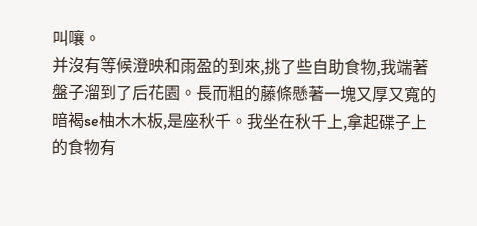叫嚷。
并沒有等候澄映和雨盈的到來,挑了些自助食物,我端著盤子溜到了后花園。長而粗的藤條懸著一塊又厚又寬的暗褐se柚木木板,是座秋千。我坐在秋千上,拿起碟子上的食物有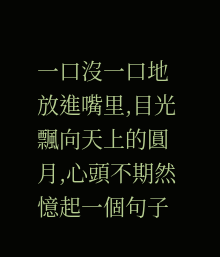一口沒一口地放進嘴里,目光飄向天上的圓月,心頭不期然憶起一個句子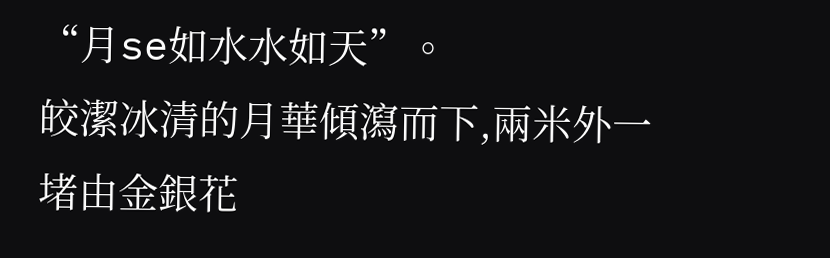“月se如水水如天”。
皎潔冰清的月華傾瀉而下,兩米外一堵由金銀花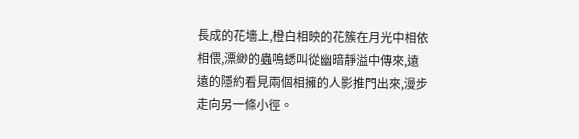長成的花墻上,橙白相映的花簇在月光中相依相偎,漂緲的蟲鳴蟋叫從幽暗靜溢中傳來,遠遠的隱約看見兩個相擁的人影推門出來,漫步走向另一條小徑。